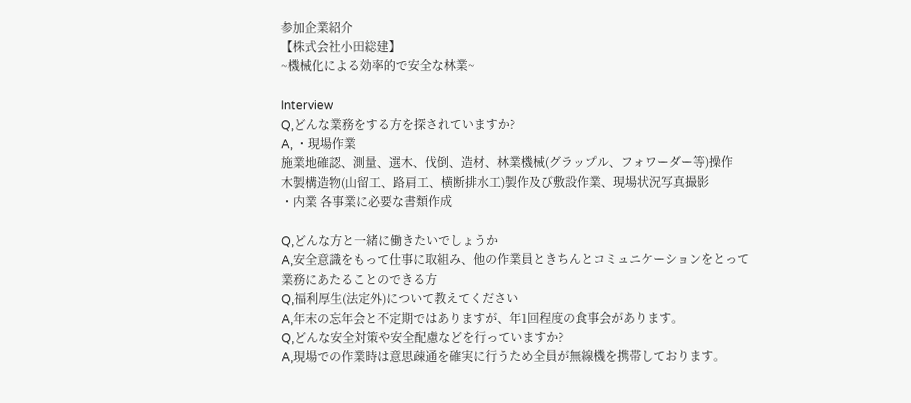参加企業紹介
【株式会社小田総建】
~機械化による効率的で安全な林業~

Interview
Q,どんな業務をする方を探されていますか?
A, ・現場作業
施業地確認、測量、選木、伐倒、造材、林業機械(グラップル、フォワーダー等)操作
木製構造物(山留工、路肩工、横断排水工)製作及び敷設作業、現場状況写真撮影
・内業 各事業に必要な書類作成

Q,どんな方と一緒に働きたいでしょうか
A,安全意識をもって仕事に取組み、他の作業員ときちんとコミュニケーションをとって業務にあたることのできる方
Q,福利厚生(法定外)について教えてください
A,年末の忘年会と不定期ではありますが、年1回程度の食事会があります。
Q,どんな安全対策や安全配慮などを行っていますか?
A,現場での作業時は意思疎通を確実に行うため全員が無線機を携帯しております。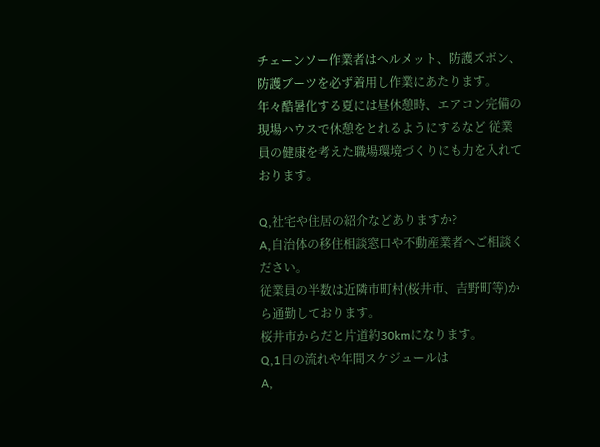チェーンソー作業者はヘルメット、防護ズボン、防護ブーツを必ず着用し作業にあたります。
年々酷暑化する夏には昼休憩時、エアコン完備の現場ハウスで休憩をとれるようにするなど 従業員の健康を考えた職場環境づくりにも力を入れております。

Q,社宅や住居の紹介などありますか?
A,自治体の移住相談窓口や不動産業者へご相談ください。
従業員の半数は近隣市町村(桜井市、吉野町等)から通勤しております。
桜井市からだと片道約30kmになります。
Q,1日の流れや年間スケジュールは
A,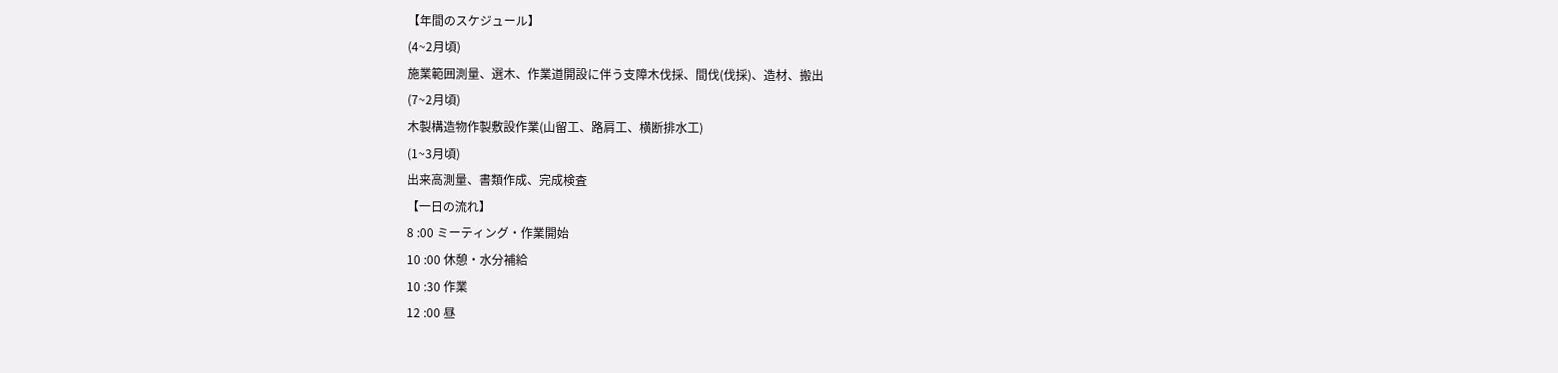【年間のスケジュール】
(4~2月頃)
施業範囲測量、選木、作業道開設に伴う支障木伐採、間伐(伐採)、造材、搬出
(7~2月頃)
木製構造物作製敷設作業(山留工、路肩工、横断排水工)
(1~3月頃)
出来高測量、書類作成、完成検査
【一日の流れ】
8 :00 ミーティング・作業開始
10 :00 休憩・水分補給
10 :30 作業
12 :00 昼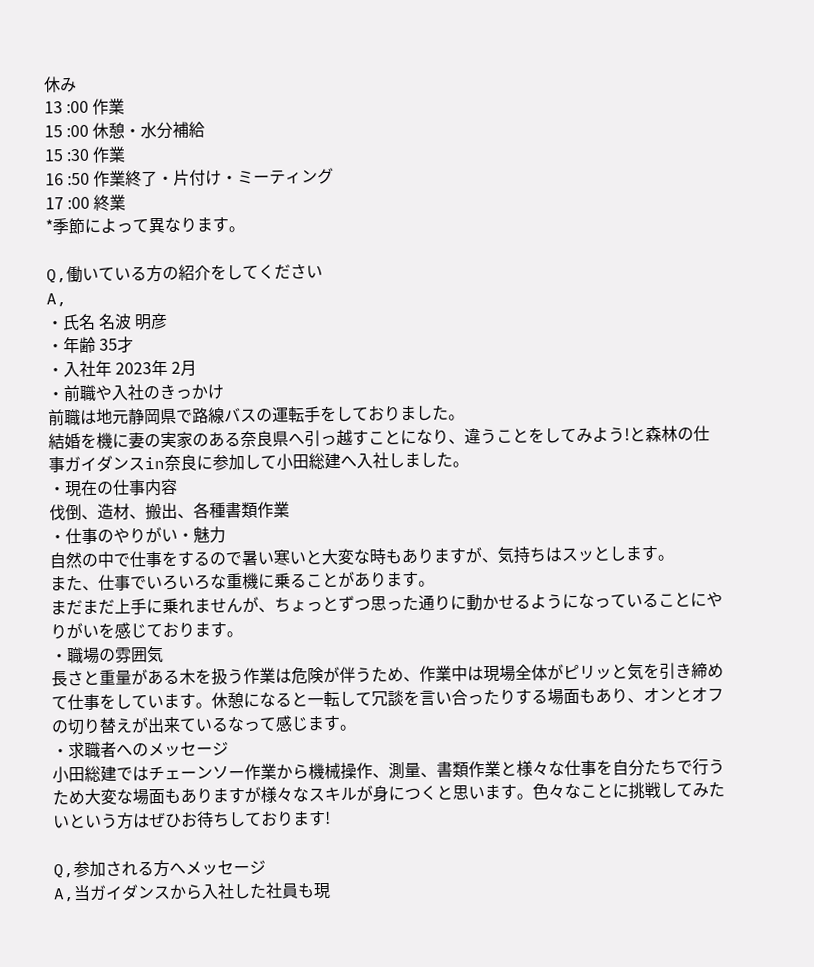休み
13 :00 作業
15 :00 休憩・水分補給
15 :30 作業
16 :50 作業終了・片付け・ミーティング
17 :00 終業
*季節によって異なります。

Q,働いている方の紹介をしてください
A,
・氏名 名波 明彦
・年齢 35才
・入社年 2023年 2月
・前職や入社のきっかけ
前職は地元静岡県で路線バスの運転手をしておりました。
結婚を機に妻の実家のある奈良県へ引っ越すことになり、違うことをしてみよう!と森林の仕事ガイダンスin奈良に参加して小田総建へ入社しました。
・現在の仕事内容
伐倒、造材、搬出、各種書類作業
・仕事のやりがい・魅力
自然の中で仕事をするので暑い寒いと大変な時もありますが、気持ちはスッとします。
また、仕事でいろいろな重機に乗ることがあります。
まだまだ上手に乗れませんが、ちょっとずつ思った通りに動かせるようになっていることにやりがいを感じております。
・職場の雰囲気
長さと重量がある木を扱う作業は危険が伴うため、作業中は現場全体がピリッと気を引き締めて仕事をしています。休憩になると一転して冗談を言い合ったりする場面もあり、オンとオフの切り替えが出来ているなって感じます。
・求職者へのメッセージ
小田総建ではチェーンソー作業から機械操作、測量、書類作業と様々な仕事を自分たちで行うため大変な場面もありますが様々なスキルが身につくと思います。色々なことに挑戦してみたいという方はぜひお待ちしております!

Q,参加される方へメッセージ
A,当ガイダンスから入社した社員も現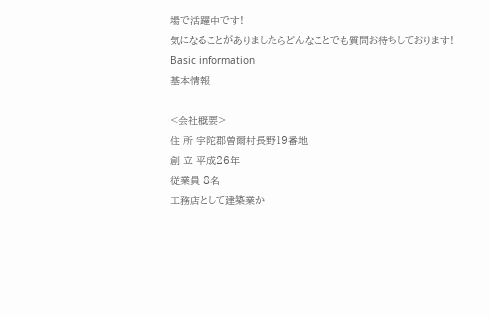場で活躍中です!
気になることがありましたらどんなことでも質問お待ちしております!
Basic information
基本情報

<会社概要>
住 所 宇陀郡曽爾村長野19番地
創 立 平成26年
従業員 8名
工務店として建築業か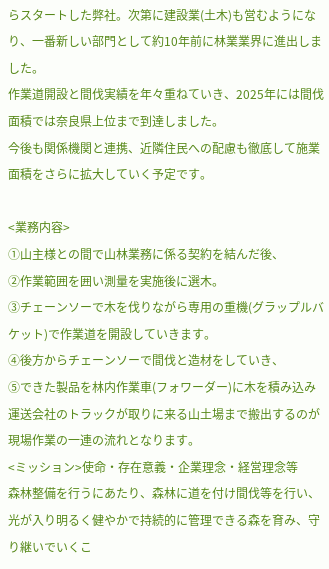らスタートした弊社。次第に建設業(土木)も営むようになり、一番新しい部門として約10年前に林業業界に進出しました。
作業道開設と間伐実績を年々重ねていき、2025年には間伐面積では奈良県上位まで到達しました。
今後も関係機関と連携、近隣住民への配慮も徹底して施業面積をさらに拡大していく予定です。

<業務内容>
①山主様との間で山林業務に係る契約を結んだ後、
②作業範囲を囲い測量を実施後に選木。
③チェーンソーで木を伐りながら専用の重機(グラップルバケット)で作業道を開設していきます。
④後方からチェーンソーで間伐と造材をしていき、
⑤できた製品を林内作業車(フォワーダー)に木を積み込み運送会社のトラックが取りに来る山土場まで搬出するのが現場作業の一連の流れとなります。
<ミッション>使命・存在意義・企業理念・経営理念等
森林整備を行うにあたり、森林に道を付け間伐等を行い、光が入り明るく健やかで持続的に管理できる森を育み、守り継いでいくこ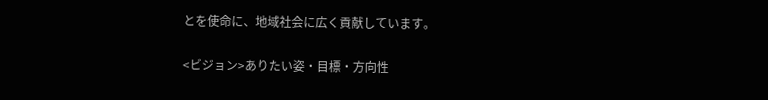とを使命に、地域社会に広く貢献しています。

<ビジョン>ありたい姿・目標・方向性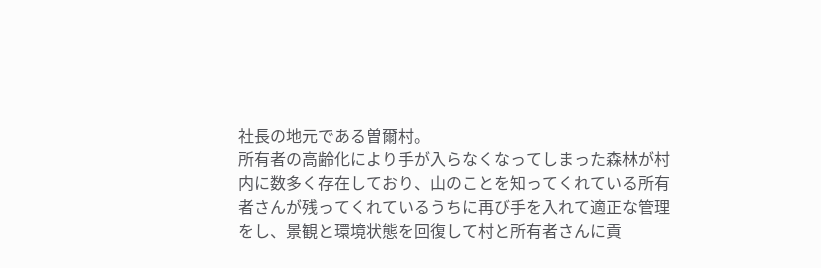社長の地元である曽爾村。
所有者の高齢化により手が入らなくなってしまった森林が村内に数多く存在しており、山のことを知ってくれている所有者さんが残ってくれているうちに再び手を入れて適正な管理をし、景観と環境状態を回復して村と所有者さんに貢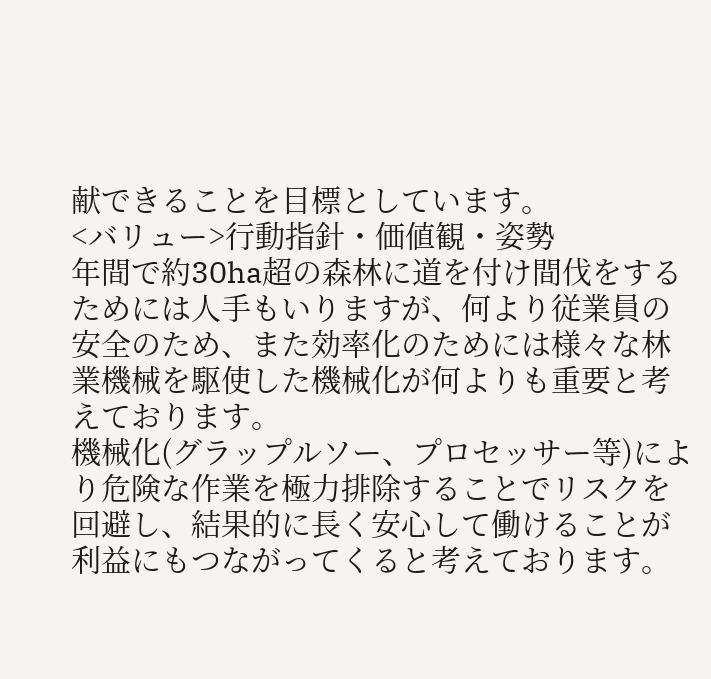献できることを目標としています。
<バリュー>行動指針・価値観・姿勢
年間で約30ha超の森林に道を付け間伐をするためには人手もいりますが、何より従業員の安全のため、また効率化のためには様々な林業機械を駆使した機械化が何よりも重要と考えております。
機械化(グラップルソー、プロセッサー等)により危険な作業を極力排除することでリスクを回避し、結果的に長く安心して働けることが利益にもつながってくると考えております。